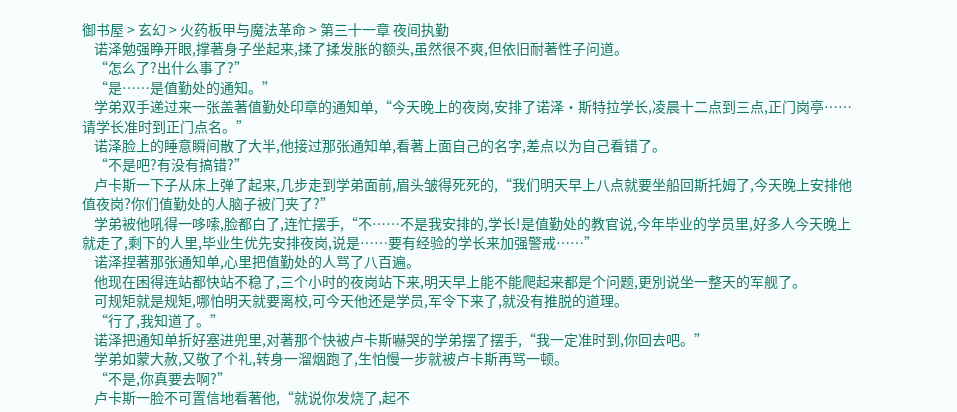御书屋 > 玄幻 > 火药板甲与魔法革命 > 第三十一章 夜间执勤
    诺泽勉强睁开眼,撑著身子坐起来,揉了揉发胀的额头,虽然很不爽,但依旧耐著性子问道。
    “怎么了?出什么事了?”
    “是……是值勤处的通知。”
    学弟双手递过来一张盖著值勤处印章的通知单,“今天晚上的夜岗,安排了诺泽·斯特拉学长,凌晨十二点到三点,正门岗亭……请学长准时到正门点名。”
    诺泽脸上的睡意瞬间散了大半,他接过那张通知单,看著上面自己的名字,差点以为自己看错了。
    “不是吧?有没有搞错?”
    卢卡斯一下子从床上弹了起来,几步走到学弟面前,眉头皱得死死的,“我们明天早上八点就要坐船回斯托姆了,今天晚上安排他值夜岗?你们值勤处的人脑子被门夹了?”
    学弟被他吼得一哆嗦,脸都白了,连忙摆手,“不……不是我安排的,学长!是值勤处的教官说,今年毕业的学员里,好多人今天晚上就走了,剩下的人里,毕业生优先安排夜岗,说是……要有经验的学长来加强警戒……”
    诺泽捏著那张通知单,心里把值勤处的人骂了八百遍。
    他现在困得连站都快站不稳了,三个小时的夜岗站下来,明天早上能不能爬起来都是个问题,更別说坐一整天的军舰了。
    可规矩就是规矩,哪怕明天就要离校,可今天他还是学员,军令下来了,就没有推脱的道理。
    “行了,我知道了。”
    诺泽把通知单折好塞进兜里,对著那个快被卢卡斯嚇哭的学弟摆了摆手,“我一定准时到,你回去吧。”
    学弟如蒙大赦,又敬了个礼,转身一溜烟跑了,生怕慢一步就被卢卡斯再骂一顿。
    “不是,你真要去啊?”
    卢卡斯一脸不可置信地看著他,“就说你发烧了,起不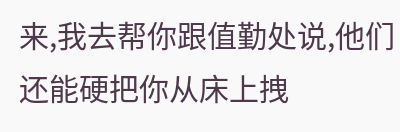来,我去帮你跟值勤处说,他们还能硬把你从床上拽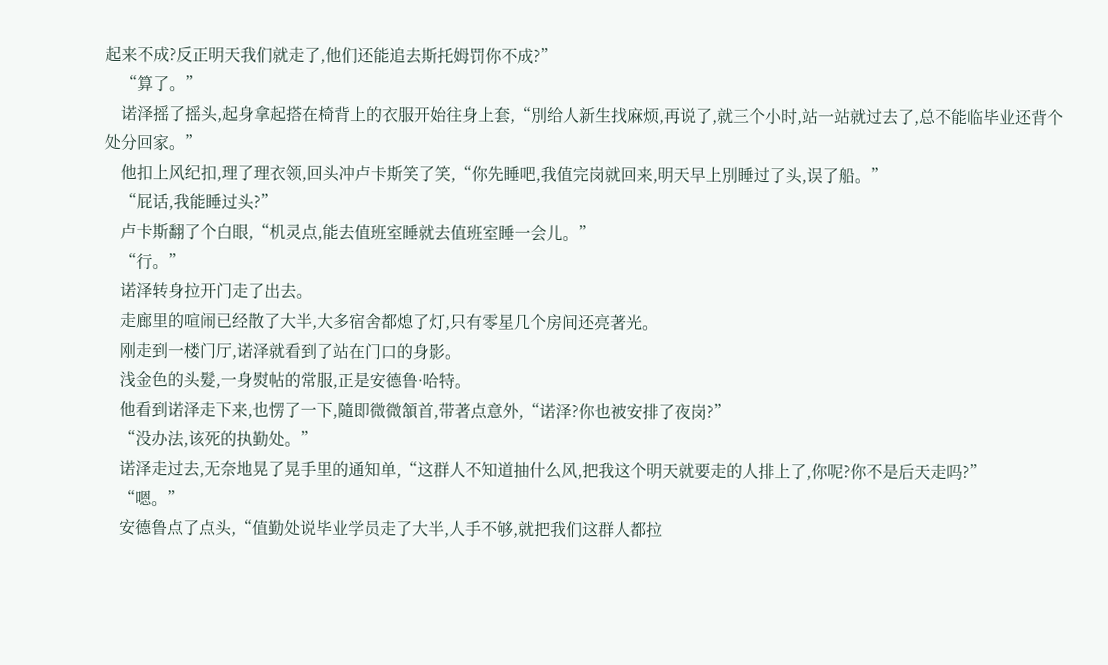起来不成?反正明天我们就走了,他们还能追去斯托姆罚你不成?”
    “算了。”
    诺泽摇了摇头,起身拿起搭在椅背上的衣服开始往身上套,“別给人新生找麻烦,再说了,就三个小时,站一站就过去了,总不能临毕业还背个处分回家。”
    他扣上风纪扣,理了理衣领,回头冲卢卡斯笑了笑,“你先睡吧,我值完岗就回来,明天早上別睡过了头,误了船。”
    “屁话,我能睡过头?”
    卢卡斯翻了个白眼,“机灵点,能去值班室睡就去值班室睡一会儿。”
    “行。”
    诺泽转身拉开门走了出去。
    走廊里的喧闹已经散了大半,大多宿舍都熄了灯,只有零星几个房间还亮著光。
    刚走到一楼门厅,诺泽就看到了站在门口的身影。
    浅金色的头髮,一身熨帖的常服,正是安德鲁·哈特。
    他看到诺泽走下来,也愣了一下,隨即微微頷首,带著点意外,“诺泽?你也被安排了夜岗?”
    “没办法,该死的执勤处。”
    诺泽走过去,无奈地晃了晃手里的通知单,“这群人不知道抽什么风,把我这个明天就要走的人排上了,你呢?你不是后天走吗?”
    “嗯。”
    安德鲁点了点头,“值勤处说毕业学员走了大半,人手不够,就把我们这群人都拉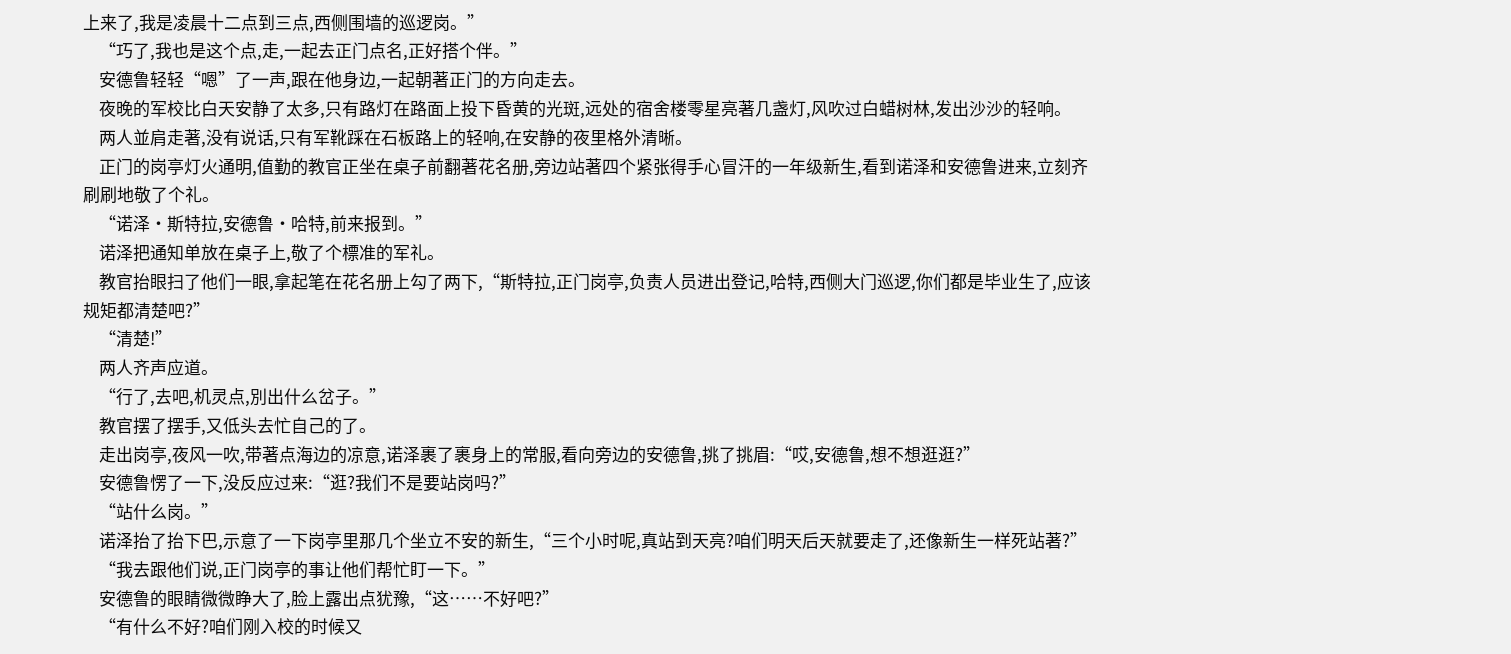上来了,我是凌晨十二点到三点,西侧围墙的巡逻岗。”
    “巧了,我也是这个点,走,一起去正门点名,正好搭个伴。”
    安德鲁轻轻“嗯”了一声,跟在他身边,一起朝著正门的方向走去。
    夜晚的军校比白天安静了太多,只有路灯在路面上投下昏黄的光斑,远处的宿舍楼零星亮著几盏灯,风吹过白蜡树林,发出沙沙的轻响。
    两人並肩走著,没有说话,只有军靴踩在石板路上的轻响,在安静的夜里格外清晰。
    正门的岗亭灯火通明,值勤的教官正坐在桌子前翻著花名册,旁边站著四个紧张得手心冒汗的一年级新生,看到诺泽和安德鲁进来,立刻齐刷刷地敬了个礼。
    “诺泽·斯特拉,安德鲁·哈特,前来报到。”
    诺泽把通知单放在桌子上,敬了个標准的军礼。
    教官抬眼扫了他们一眼,拿起笔在花名册上勾了两下,“斯特拉,正门岗亭,负责人员进出登记,哈特,西侧大门巡逻,你们都是毕业生了,应该规矩都清楚吧?”
    “清楚!”
    两人齐声应道。
    “行了,去吧,机灵点,別出什么岔子。”
    教官摆了摆手,又低头去忙自己的了。
    走出岗亭,夜风一吹,带著点海边的凉意,诺泽裹了裹身上的常服,看向旁边的安德鲁,挑了挑眉:“哎,安德鲁,想不想逛逛?”
    安德鲁愣了一下,没反应过来:“逛?我们不是要站岗吗?”
    “站什么岗。”
    诺泽抬了抬下巴,示意了一下岗亭里那几个坐立不安的新生,“三个小时呢,真站到天亮?咱们明天后天就要走了,还像新生一样死站著?”
    “我去跟他们说,正门岗亭的事让他们帮忙盯一下。”
    安德鲁的眼睛微微睁大了,脸上露出点犹豫,“这……不好吧?”
    “有什么不好?咱们刚入校的时候又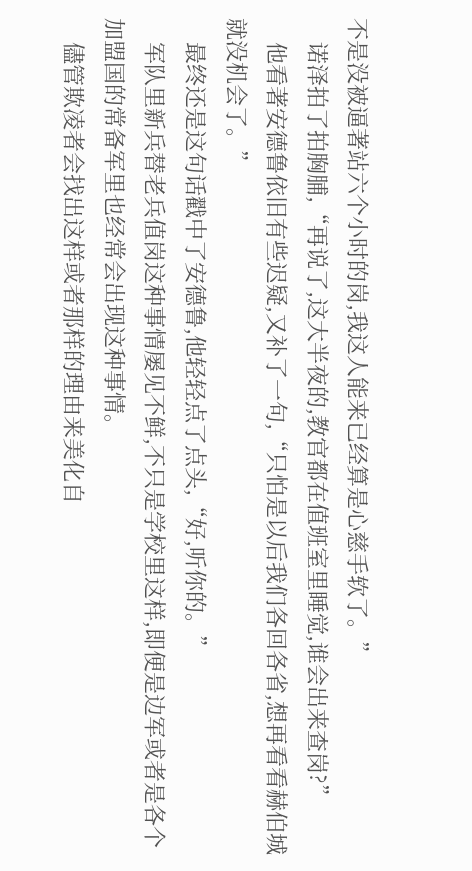不是没被逼著站六个小时的岗,我这人能来已经算是心慈手软了。”
    诺泽拍了拍胸脯,“再说了,这大半夜的,教官都在值班室里睡觉,谁会出来查岗?”
    他看著安德鲁依旧有些迟疑,又补了一句,“只怕是以后我们各回各省,想再看看赫伯城就没机会了。”
    最终还是这句话戳中了安德鲁,他轻轻点了点头,“好,听你的。”
    军队里新兵替老兵值岗这种事情屡见不鲜,不只是学校里这样,即便是边军或者是各个加盟国的常备军里也经常会出现这种事情。
    儘管欺凌者会找出这样或者那样的理由来美化自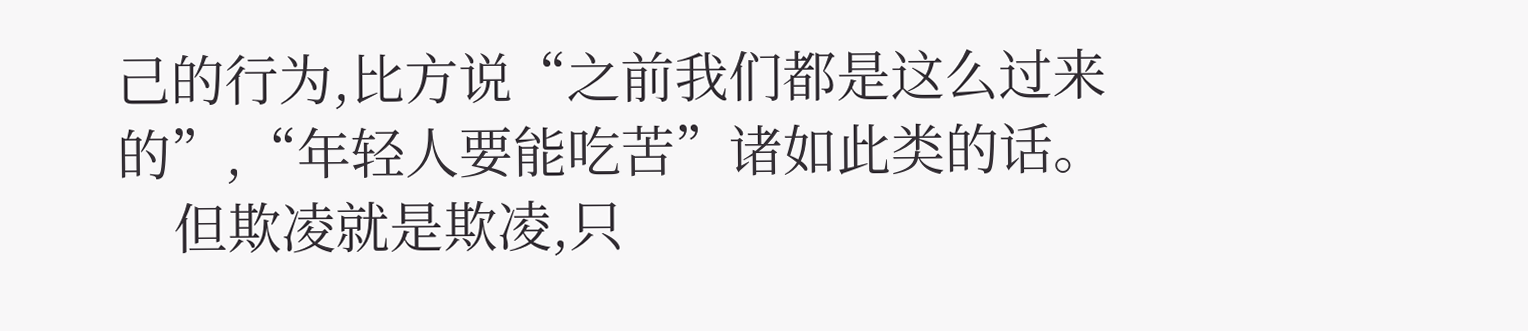己的行为,比方说“之前我们都是这么过来的”,“年轻人要能吃苦”诸如此类的话。
    但欺凌就是欺凌,只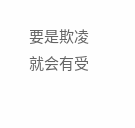要是欺凌就会有受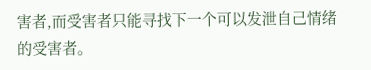害者,而受害者只能寻找下一个可以发泄自己情绪的受害者。